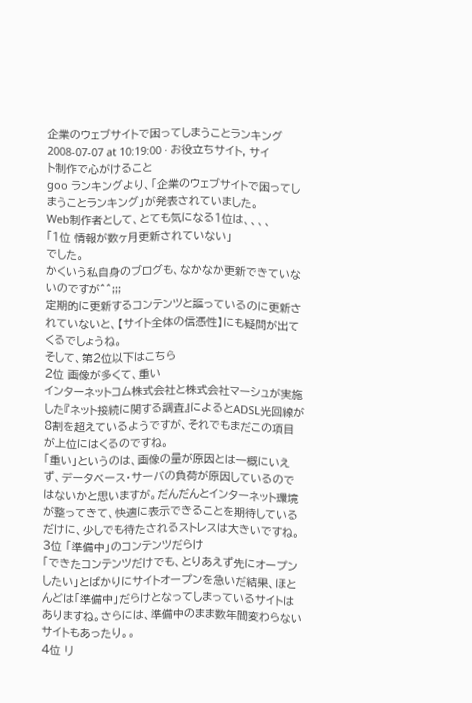企業のウェブサイトで困ってしまうことランキング
2008-07-07 at 10:19:00 · お役立ちサイト, サイト制作で心がけること
goo ランキングより、「企業のウェブサイトで困ってしまうことランキング」が発表されていました。
Web制作者として、とても気になる1位は、、、、
「1位 情報が数ヶ月更新されていない」
でした。
かくいう私自身のブログも、なかなか更新できていないのですが^^;;;
定期的に更新するコンテンツと謳っているのに更新されていないと、【サイト全体の信憑性】にも疑問が出てくるでしょうね。
そして、第2位以下はこちら
2位 画像が多くて、重い
インターネットコム株式会社と株式会社マーシュが実施した『ネット接続に関する調査』によるとADSL光回線が8割を超えているようですが、それでもまだこの項目が上位にはくるのですね。
「重い」というのは、画像の量が原因とは一概にいえず、データベース・サーバの負荷が原因しているのではないかと思いますが。だんだんとインターネット環境が整ってきて、快適に表示できることを期待しているだけに、少しでも待たされるストレスは大きいですね。
3位 「準備中」のコンテンツだらけ
「できたコンテンツだけでも、とりあえず先にオープンしたい」とばかりにサイトオープンを急いだ結果、ほとんどは「準備中」だらけとなってしまっているサイトはありますね。さらには、準備中のまま数年間変わらないサイトもあったり。。
4位 リ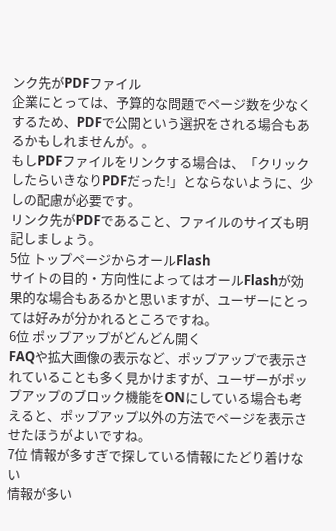ンク先がPDFファイル
企業にとっては、予算的な問題でページ数を少なくするため、PDFで公開という選択をされる場合もあるかもしれませんが。。
もしPDFファイルをリンクする場合は、「クリックしたらいきなりPDFだった!」とならないように、少しの配慮が必要です。
リンク先がPDFであること、ファイルのサイズも明記しましょう。
5位 トップページからオールFlash
サイトの目的・方向性によってはオールFlashが効果的な場合もあるかと思いますが、ユーザーにとっては好みが分かれるところですね。
6位 ポップアップがどんどん開く
FAQや拡大画像の表示など、ポップアップで表示されていることも多く見かけますが、ユーザーがポップアップのブロック機能をONにしている場合も考えると、ポップアップ以外の方法でページを表示させたほうがよいですね。
7位 情報が多すぎで探している情報にたどり着けない
情報が多い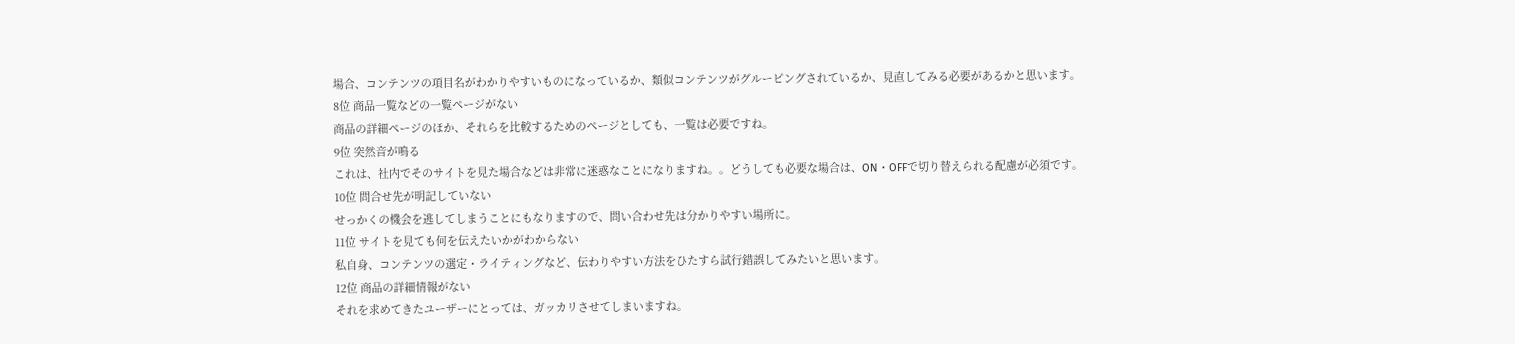場合、コンテンツの項目名がわかりやすいものになっているか、類似コンテンツがグルーピングされているか、見直してみる必要があるかと思います。
8位 商品一覧などの一覧ページがない
商品の詳細ページのほか、それらを比較するためのページとしても、一覧は必要ですね。
9位 突然音が鳴る
これは、社内でそのサイトを見た場合などは非常に迷惑なことになりますね。。どうしても必要な場合は、ON・OFFで切り替えられる配慮が必須です。
10位 問合せ先が明記していない
せっかくの機会を逃してしまうことにもなりますので、問い合わせ先は分かりやすい場所に。
11位 サイトを見ても何を伝えたいかがわからない
私自身、コンテンツの選定・ライティングなど、伝わりやすい方法をひたすら試行錯誤してみたいと思います。
12位 商品の詳細情報がない
それを求めてきたユーザーにとっては、ガッカリさせてしまいますね。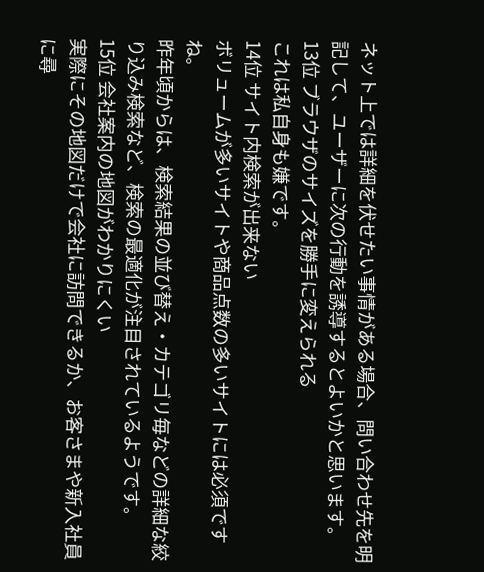ネット上では詳細を伏せたい事情がある場合、問い合わせ先を明記して、ユーザーに次の行動を誘導するとよいかと思います。
13位 ブラウザのサイズを勝手に変えられる
これは私自身も嫌です。
14位 サイト内検索が出来ない
ボリュームが多いサイトや商品点数の多いサイトには必須ですね。
昨年頃からは、検索結果の並び替え・カテゴリ毎などの詳細な絞り込み検索など、検索の最適化が注目されているようです。
15位 会社案内の地図がわかりにくい
実際にその地図だけで会社に訪問できるか、お客さまや新入社員に尋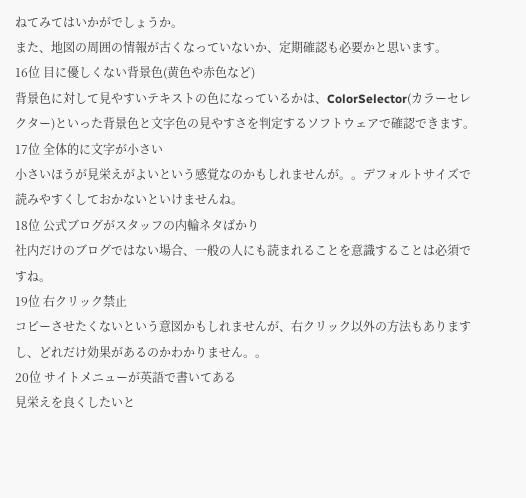ねてみてはいかがでしょうか。
また、地図の周囲の情報が古くなっていないか、定期確認も必要かと思います。
16位 目に優しくない背景色(黄色や赤色など)
背景色に対して見やすいテキストの色になっているかは、ColorSelector(カラーセレクター)といった背景色と文字色の見やすさを判定するソフトウェアで確認できます。
17位 全体的に文字が小さい
小さいほうが見栄えがよいという感覚なのかもしれませんが。。デフォルトサイズで読みやすくしておかないといけませんね。
18位 公式ブログがスタッフの内輪ネタばかり
社内だけのブログではない場合、一般の人にも読まれることを意識することは必須ですね。
19位 右クリック禁止
コピーさせたくないという意図かもしれませんが、右クリック以外の方法もありますし、どれだけ効果があるのかわかりません。。
20位 サイトメニューが英語で書いてある
見栄えを良くしたいと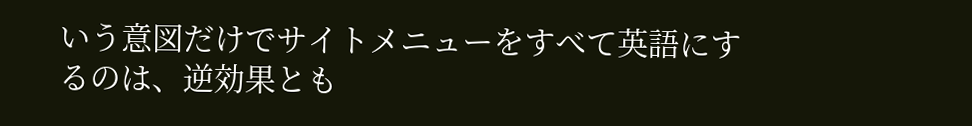いう意図だけでサイトメニューをすべて英語にするのは、逆効果とも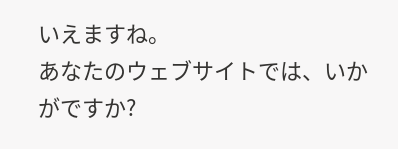いえますね。
あなたのウェブサイトでは、いかがですか?